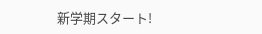新学期スタート!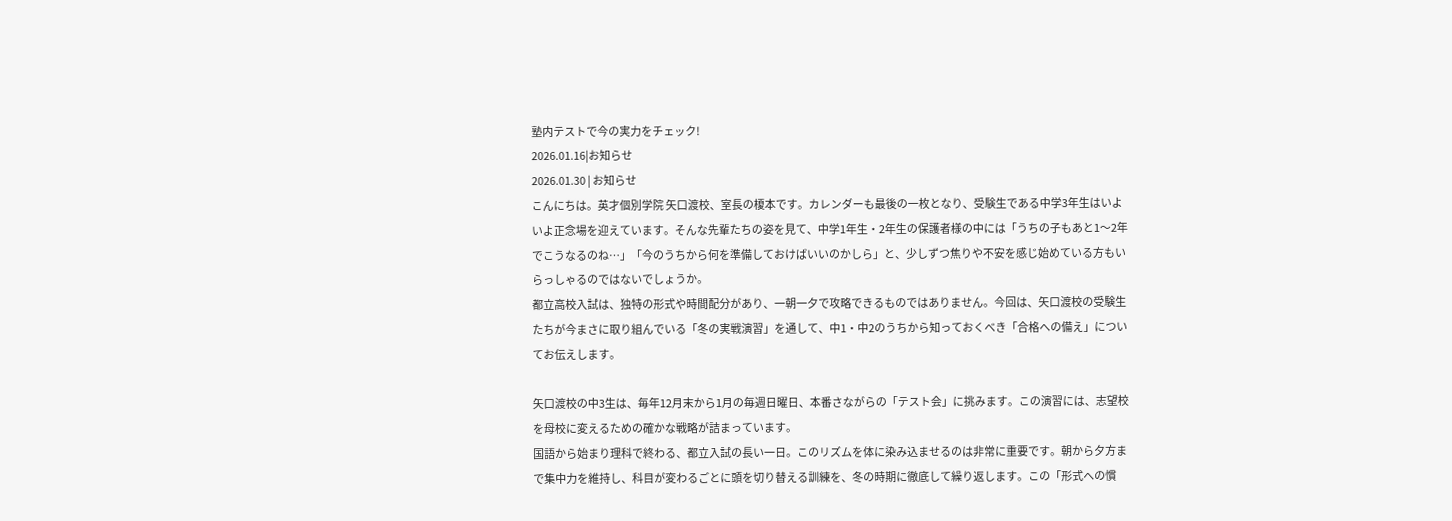塾内テストで今の実力をチェック!
2026.01.16|お知らせ
2026.01.30 | お知らせ
こんにちは。英才個別学院 矢口渡校、室長の榎本です。カレンダーも最後の一枚となり、受験生である中学3年生はいよいよ正念場を迎えています。そんな先輩たちの姿を見て、中学1年生・2年生の保護者様の中には「うちの子もあと1〜2年でこうなるのね…」「今のうちから何を準備しておけばいいのかしら」と、少しずつ焦りや不安を感じ始めている方もいらっしゃるのではないでしょうか。
都立高校入試は、独特の形式や時間配分があり、一朝一夕で攻略できるものではありません。今回は、矢口渡校の受験生たちが今まさに取り組んでいる「冬の実戦演習」を通して、中1・中2のうちから知っておくべき「合格への備え」についてお伝えします。

矢口渡校の中3生は、毎年12月末から1月の毎週日曜日、本番さながらの「テスト会」に挑みます。この演習には、志望校を母校に変えるための確かな戦略が詰まっています。
国語から始まり理科で終わる、都立入試の長い一日。このリズムを体に染み込ませるのは非常に重要です。朝から夕方まで集中力を維持し、科目が変わるごとに頭を切り替える訓練を、冬の時期に徹底して繰り返します。この「形式への慣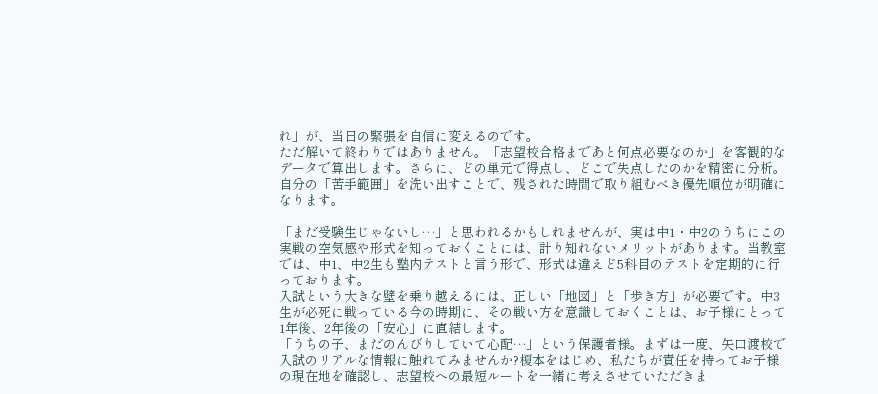れ」が、当日の緊張を自信に変えるのです。
ただ解いて終わりではありません。「志望校合格まであと何点必要なのか」を客観的なデータで算出します。さらに、どの単元で得点し、どこで失点したのかを精密に分析。自分の「苦手範囲」を洗い出すことで、残された時間で取り組むべき優先順位が明確になります。

「まだ受験生じゃないし…」と思われるかもしれませんが、実は中1・中2のうちにこの実戦の空気感や形式を知っておくことには、計り知れないメリットがあります。当教室では、中1、中2生も塾内テストと言う形で、形式は違えど5科目のテストを定期的に行っております。
入試という大きな壁を乗り越えるには、正しい「地図」と「歩き方」が必要です。中3生が必死に戦っている今の時期に、その戦い方を意識しておくことは、お子様にとって1年後、2年後の「安心」に直結します。
「うちの子、まだのんびりしていて心配…」という保護者様。まずは一度、矢口渡校で入試のリアルな情報に触れてみませんか?榎本をはじめ、私たちが責任を持ってお子様の現在地を確認し、志望校への最短ルートを一緒に考えさせていただきま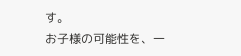す。
お子様の可能性を、一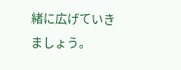緒に広げていきましょう。